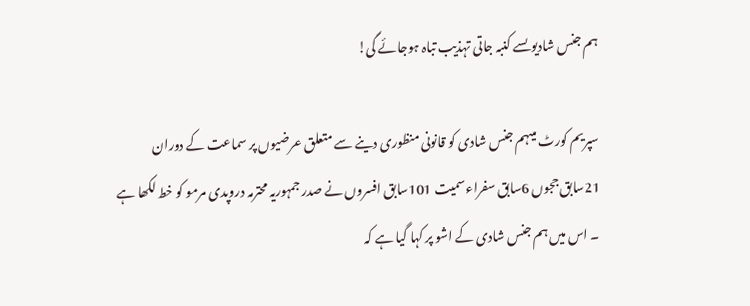ہم جنس شادیوںسے کنبہ جاتی تہذیب تباہ ہوجائے گی!

سپریم کورٹ میںہم جنس شادی کو قانونی منظوری دینے سے متعلق عرضیوں پر سماعت کے دوران 21سابق ججوں 6سابق سفراءسمیت 101سابق افسروں نے صدر جمہوریہ محترمہ دروپدی مرمو کو خط لکھا ہے ۔ اس میں ہم جنس شادی کے اشو پر کہا گیا ہے کہ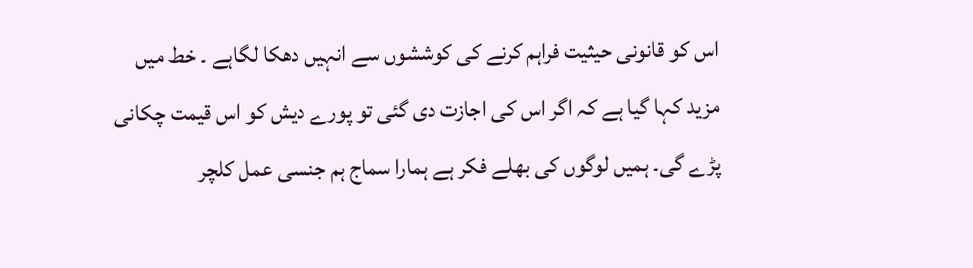اس کو قانونی حیثیت فراہم کرنے کی کوششوں سے انہیں دھکا لگاہے ۔ خط میں مزید کہا گیا ہے کہ اگر اس کی اجازت دی گئی تو پورے دیش کو اس قیمت چکانی پڑے گی۔ ہمیں لوگوں کی بھلے فکر ہے ہمارا سماج ہم جنسی عمل کلچر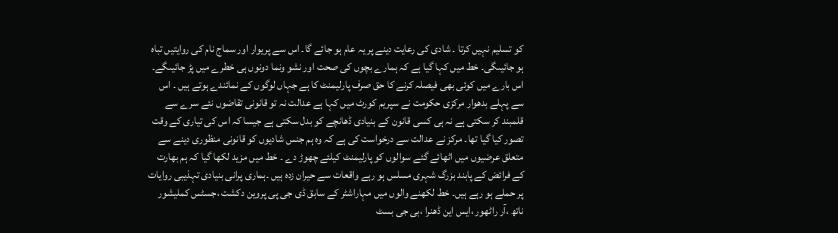کو تسلیم نہیں کرتا ۔ شادی کی رعایت دینے پر یہ عام ہو جائے گا۔ اس سے پریوار اور سماج نام کی روایتیں تباہ ہو جائیںگی۔ خط میں کہا گیا ہے کہ ہمارے بچوں کی صحت اور نشو ونما دونوں ہی خطرے میں پڑ جائیںگے۔ اس بارے میں کوئی بھی فیصلہ کرنے کا حق صرف پارلیمنٹ کا ہے جہاں لوگوں کے نمائندے ہوتے ہیں ۔ اس سے پہلے بدھوار مرکزی حکومت نے سپریم کورٹ میں کہا ہے عدالت نہ تو قانونی تقاضوں نئے سرے سے قلمبند کر سکتی ہے نہ ہی کسی قانون کے بنیادی ڈھانچے کو بدل سکتی ہے جیسا کہ اس کی تیاری کے وقت تصور کیا گیا تھا۔ مرکز نے عدالت سے درخواست کی ہے کہ وہ ہم جنس شادیوں کو قانونی منظوری دینے سے متعلق عرضیوں میں اٹھائے گئے سوالوں کو پارلیمنٹ کیلئے چھوڑ دے ۔ خط میں مزید لکھا گیا کہ ہم بھارت کے فرائض کے پابند بزرگ شہری مسلس ہو رہے واقعات سے حیران زدہ ہیں ۔ہماری پرانی بنیادی تہذیبی روایات پر حملے ہو رہے ہیں۔ خط لکھنے والوں میں مہاراشٹر کے سابق ڈی جی پی پروین دکشت ،جسٹس کملیشور ناتھ ،آر راٹھور ،ایس این ڈھنرا ،بی جی بسٹ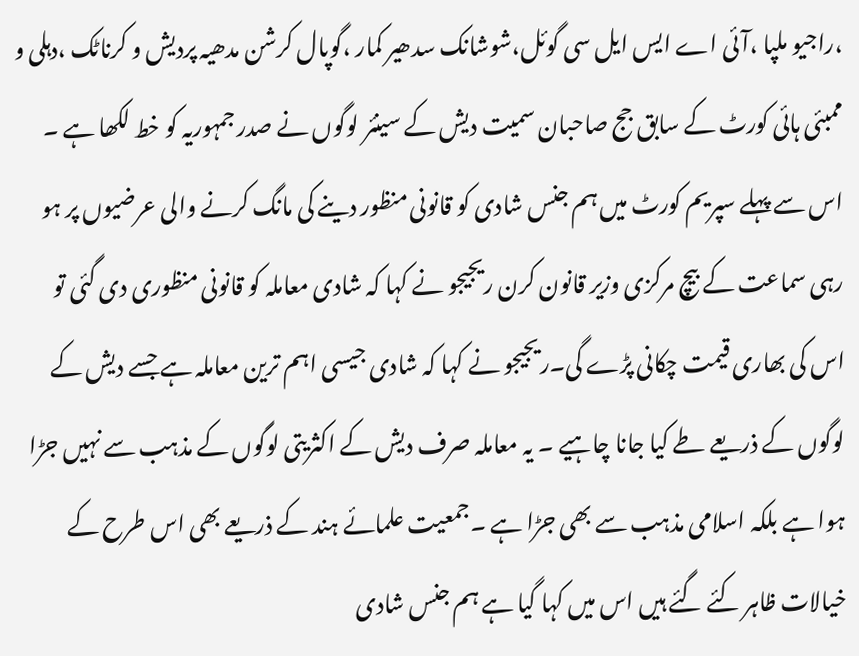،راجیو ملپا ،آئی اے ایس ایل سی گوئل،شوشانک سدھیر کمار ،گوپال کرشن مدھیہ پردیش و کرناٹک ،دہلی و ممبئی ہائی کورٹ کے سابق جج صاحبان سمیت دیش کے سینئر لوگوں نے صدر جمہوریہ کو خط لکھا ہے ۔ اس سے پہلے سپریم کورٹ میں ہم جنس شادی کو قانونی منظور دینے کی مانگ کرنے والی عرضیوں پر ہو رہی سماعت کے بیچ مرکزی وزیر قانون کرن ریجیجو نے کہا کہ شادی معاملہ کو قانونی منظوری دی گئی تو اس کی بھاری قیمت چکانی پڑے گی۔ریجیجو نے کہا کہ شادی جیسی اہم ترین معاملہ ہے جسے دیش کے لوگوں کے ذریعے طے کیا جانا چاہیے ۔ یہ معاملہ صرف دیش کے اکثریتی لوگوں کے مذہب سے نہیں جڑا ہوا ہے بلکہ اسلامی مذہب سے بھی جڑا ہے ۔جمعیت علمائے ہند کے ذریعے بھی اس طرح کے خیالات ظاہر کئے گئے ہیں اس میں کہا گیا ہے ہم جنس شادی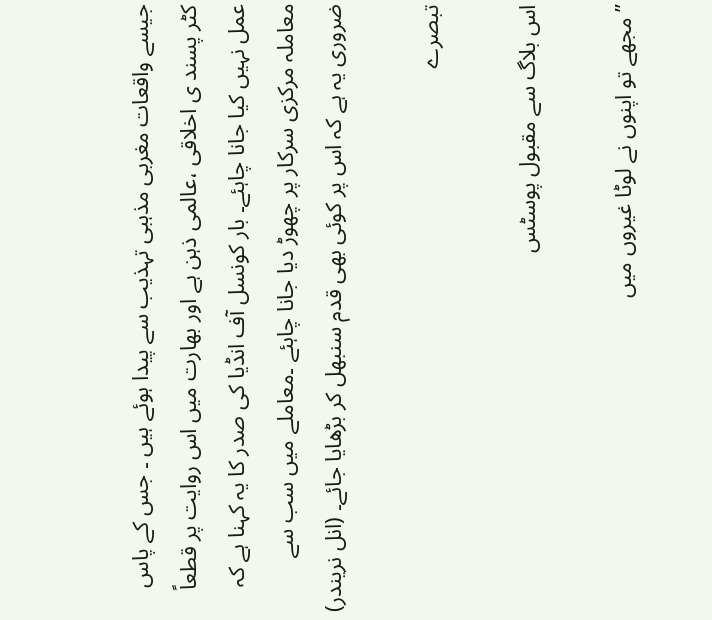جیسے واقعات مغربی مذہبی تہذیب سے پیدا ہوئے ہیں ۔ جس کے پاس کٹر پسند ی اخلاقی ،عالمی ذہن ہے اور بھارت میں اس روایت پر قطعاً عمل نہیں کیا جانا چاہئے۔ بار کونسل آف انڈیا کی صدر کا یہ کہنا ہے کہ معاملہ مرکزی سرکار پر چھوڑ دیا جانا چاہئے ۔معاملے میں سب سے ضروری یہ ہے کہ اس پر کوئی بھی قدم سنبھل کر بڑھایا جائے۔ (انل نریندر)

تبصرے

اس بلاگ سے مقبول پوسٹس

’’مجھے تو اپنوں نے لوٹا غیروں میں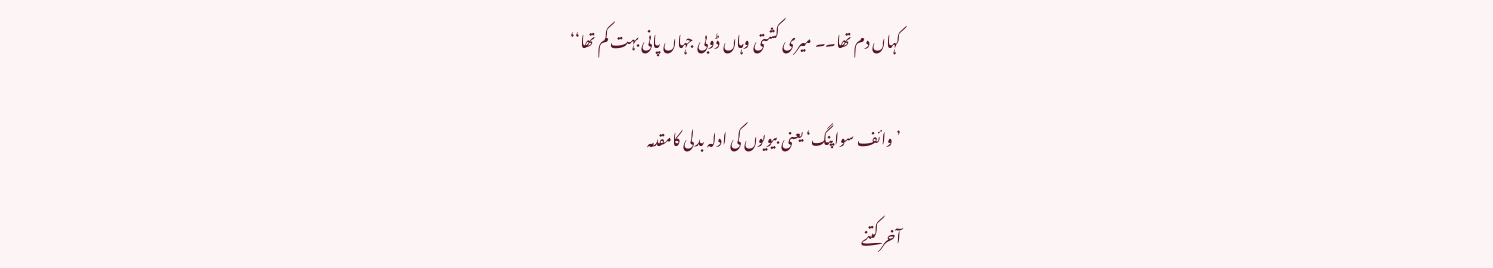کہاں دم تھا۔۔ میری کشتی وہاں ڈوبی جہاں پانی بہت کم تھا‘‘

’وائف سواپنگ‘ یعنی بیویوں کی ادلہ بدلی کامقدمہ

آخر کتنے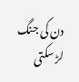دن کی جنگ لڑ سکتی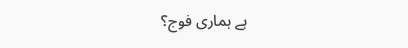ہے ہماری فوج؟